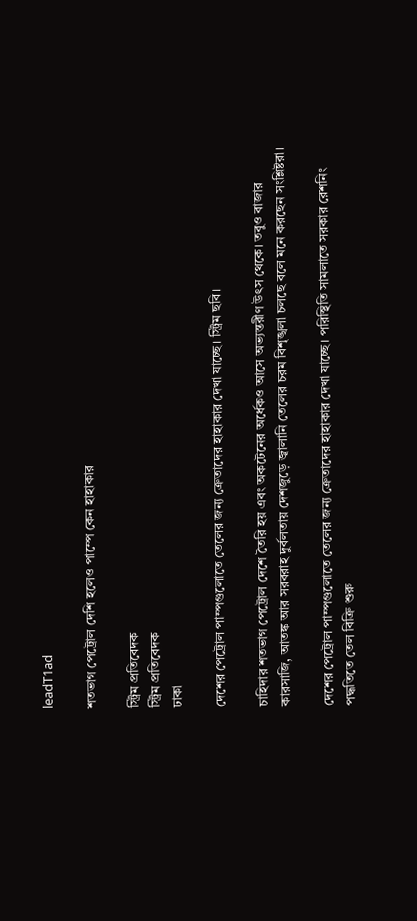leadT1ad

শতভাগ পেট্রোল দেশি হলেও পাম্পে কেন হাহাকার

স্ট্রিম প্রতিবেদক
স্ট্রিম প্রতিবেদক
ঢাকা

দেশের পেট্রোল পাম্পগুলোতে তেলের জন্য ক্রেতাদের হাহাকার দেখা যাচ্ছে। স্ট্রিম ছবি।

চাহিদার শতভাগ পেট্রোল দেশে তৈরি হয় এবং অকটেনের অর্ধেকও আসে অভ্যন্তরীণ উৎস থেকে। তবুও বাজার কারসাজি, আতঙ্ক আর সরবরাহ দুর্বলতায় দেশজুড়ে জ্বালানি তেলের চরম বিশৃঙ্খলা চলছে বলে মনে করছেন সংশ্লিষ্টরা।

দেশের পেট্রোল পাম্পগুলোতে তেলের জন্য ক্রেতাদের হাহাকার দেখা যাচ্ছে। পরিস্থিতি সামলাতে সরকার রেশনিং পদ্ধতিতে তেল বিক্রি শুরু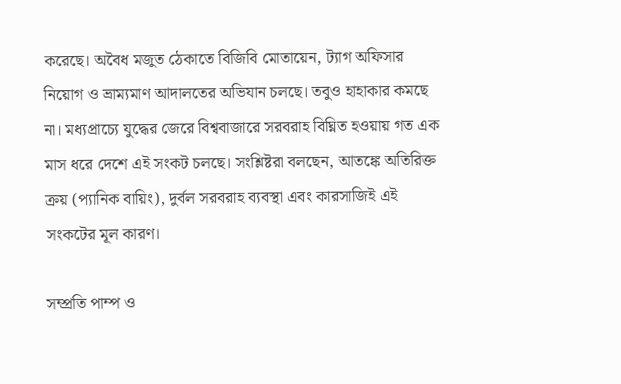করেছে। অবৈধ মজুত ঠেকাতে বিজিবি মোতায়েন, ট্যাগ অফিসার নিয়োগ ও ভ্রাম্যমাণ আদালতের অভিযান চলছে। তবুও হাহাকার কমছে না। মধ্যপ্রাচ্যে যুদ্ধের জেরে বিশ্ববাজারে সরবরাহ বিঘ্নিত হওয়ায় গত এক মাস ধরে দেশে এই সংকট চলছে। সংশ্লিষ্টরা বলছেন, আতঙ্কে অতিরিক্ত ক্রয় (প্যানিক বায়িং), দুর্বল সরবরাহ ব্যবস্থা এবং কারসাজিই এই সংকটের মূল কারণ।

সম্প্রতি পাম্প ও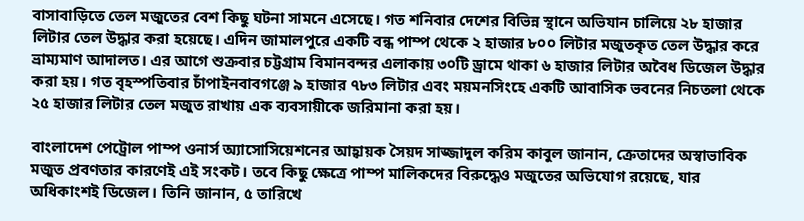বাসাবাড়িতে তেল মজুতের বেশ কিছু ঘটনা সামনে এসেছে। গত শনিবার দেশের বিভিন্ন স্থানে অভিযান চালিয়ে ২৮ হাজার লিটার তেল উদ্ধার করা হয়েছে। এদিন জামালপুরে একটি বন্ধ পাম্প থেকে ২ হাজার ৮০০ লিটার মজুতকৃত তেল উদ্ধার করে ভ্রাম্যমাণ আদালত। এর আগে শুক্রবার চট্টগ্রাম বিমানবন্দর এলাকায় ৩০টি ড্রামে থাকা ৬ হাজার লিটার অবৈধ ডিজেল উদ্ধার করা হয়। গত বৃহস্পতিবার চাঁপাইনবাবগঞ্জে ৯ হাজার ৭৮৩ লিটার এবং ময়মনসিংহে একটি আবাসিক ভবনের নিচতলা থেকে ২৫ হাজার লিটার তেল মজুত রাখায় এক ব্যবসায়ীকে জরিমানা করা হয়।

বাংলাদেশ পেট্রোল পাম্প ওনার্স অ্যাসোসিয়েশনের আহ্বায়ক সৈয়দ সাজ্জাদুল করিম কাবুল জানান, ক্রেতাদের অস্বাভাবিক মজুত প্রবণতার কারণেই এই সংকট। তবে কিছু ক্ষেত্রে পাম্প মালিকদের বিরুদ্ধেও মজুতের অভিযোগ রয়েছে, যার অধিকাংশই ডিজেল। তিনি জানান, ৫ তারিখে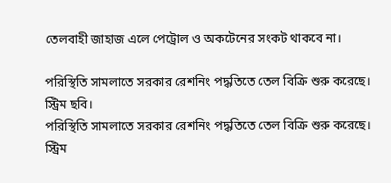তেলবাহী জাহাজ এলে পেট্রোল ও অকটেনের সংকট থাকবে না।

পরিস্থিতি সামলাতে সরকার রেশনিং পদ্ধতিতে তেল বিক্রি শুরু করেছে। স্ট্রিম ছবি।
পরিস্থিতি সামলাতে সরকার রেশনিং পদ্ধতিতে তেল বিক্রি শুরু করেছে। স্ট্রিম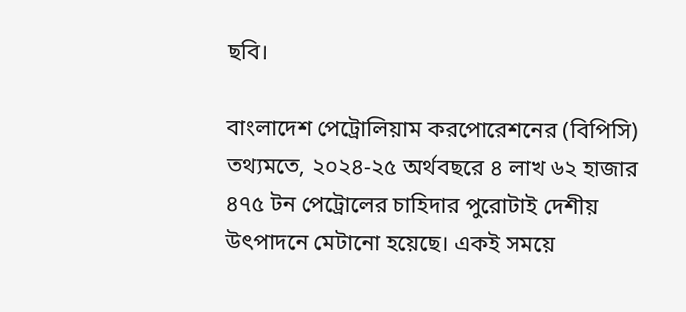ছবি।

বাংলাদেশ পেট্রোলিয়াম করপোরেশনের (বিপিসি) তথ্যমতে, ২০২৪-২৫ অর্থবছরে ৪ লাখ ৬২ হাজার ৪৭৫ টন পেট্রোলের চাহিদার পুরোটাই দেশীয় উৎপাদনে মেটানো হয়েছে। একই সময়ে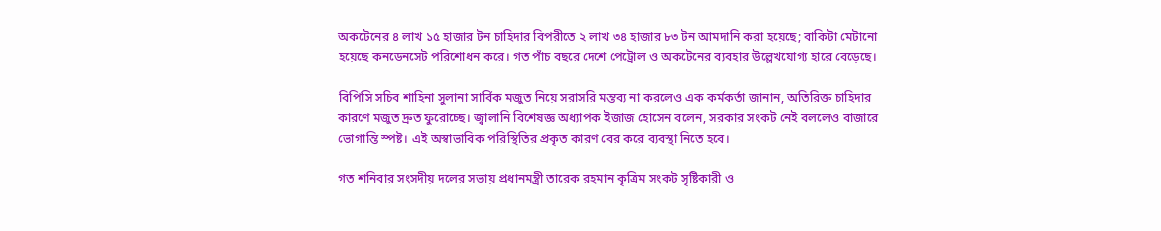অকটেনের ৪ লাখ ১৫ হাজার টন চাহিদার বিপরীতে ২ লাখ ৩৪ হাজার ৮৩ টন আমদানি করা হয়েছে; বাকিটা মেটানো হয়েছে কনডেনসেট পরিশোধন করে। গত পাঁচ বছরে দেশে পেট্রোল ও অকটেনের ব্যবহার উল্লেখযোগ্য হারে বেড়েছে।

বিপিসি সচিব শাহিনা সুলানা সার্বিক মজুত নিয়ে সরাসরি মন্তব্য না করলেও এক কর্মকর্তা জানান, অতিরিক্ত চাহিদার কারণে মজুত দ্রুত ফুরোচ্ছে। জ্বালানি বিশেষজ্ঞ অধ্যাপক ইজাজ হোসেন বলেন, সরকার সংকট নেই বললেও বাজারে ভোগান্তি স্পষ্ট। এই অস্বাভাবিক পরিস্থিতির প্রকৃত কারণ বের করে ব্যবস্থা নিতে হবে।

গত শনিবার সংসদীয় দলের সভায় প্রধানমন্ত্রী তারেক রহমান কৃত্রিম সংকট সৃষ্টিকারী ও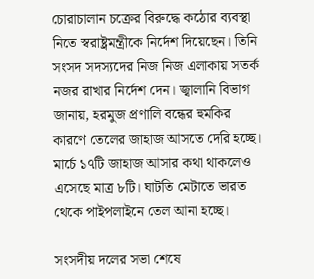চোরাচালান চক্রের বিরুদ্ধে কঠোর ব্যবস্থা নিতে স্বরাষ্ট্রমন্ত্রীকে নির্দেশ দিয়েছেন। তিনি সংসদ সদস্যদের নিজ নিজ এলাকায় সতর্ক নজর রাখার নির্দেশ দেন। জ্বালানি বিভাগ জানায়, হরমুজ প্রণালি বন্ধের হুমকির কারণে তেলের জাহাজ আসতে দেরি হচ্ছে। মার্চে ১৭টি জাহাজ আসার কথা থাকলেও এসেছে মাত্র ৮টি। ঘাটতি মেটাতে ভারত থেকে পাইপলাইনে তেল আনা হচ্ছে।

সংসদীয় দলের সভা শেষে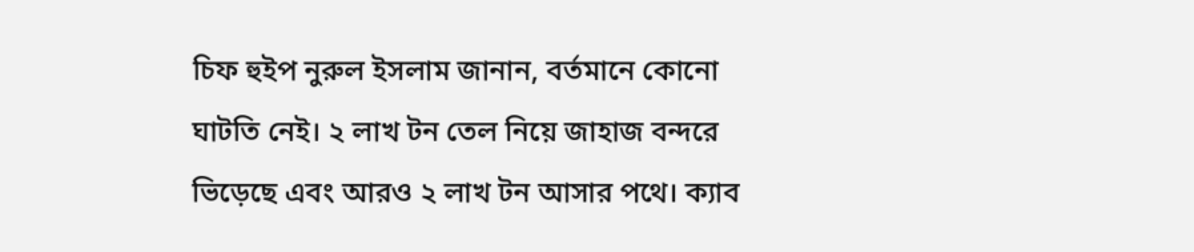চিফ হুইপ নুরুল ইসলাম জানান, বর্তমানে কোনো ঘাটতি নেই। ২ লাখ টন তেল নিয়ে জাহাজ বন্দরে ভিড়েছে এবং আরও ২ লাখ টন আসার পথে। ক্যাব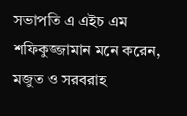সভাপতি এ এইচ এম শফিকুজ্জামান মনে করেন, মজুত ও সরবরাহ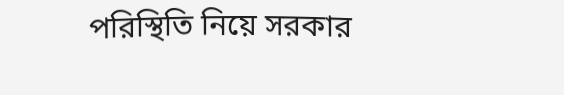পরিস্থিতি নিয়ে সরকার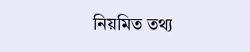নিয়মিত তথ্য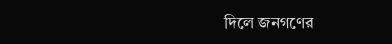দিলে জনগণের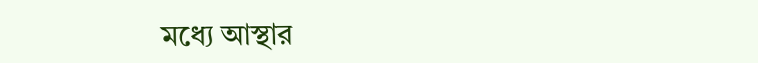মধ্যে আস্থার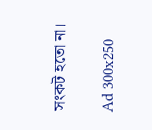সংকট হতো না।

Ad 300x250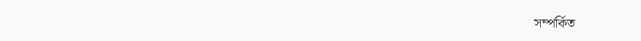সম্পর্কিত